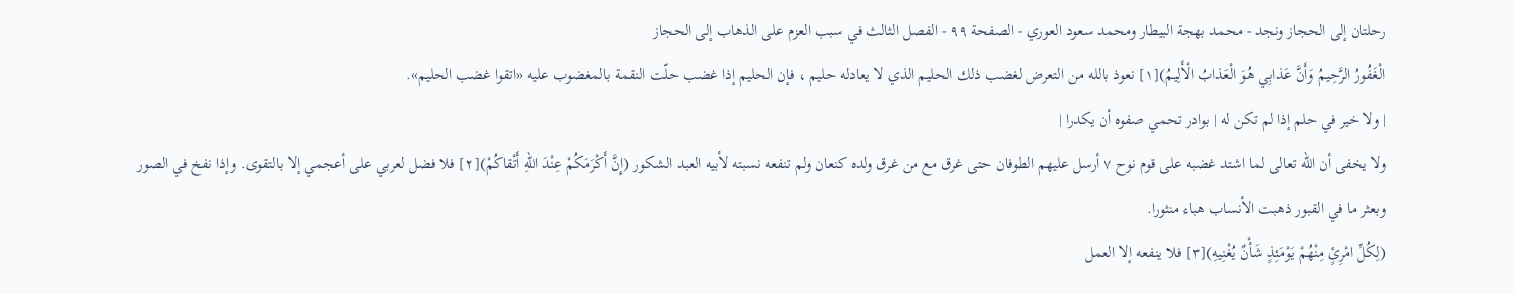رحلتان إلى الحجاز ونجد - محمد بهجة البيطار ومحمد سعود العوري - الصفحة ٩٩ - الفصل الثالث في سبب العزم على الذهاب إلى الحجاز
الْغَفُورُ الرَّحِيمُ وَأَنَّ عَذابِي هُوَ الْعَذابُ الْأَلِيمُ)[١] نعوذ بالله من التعرض لغضب ذلك الحليم الذي لا يعادله حليم ، فإن الحليم إذا غضب حلّت النقمة بالمغضوب عليه «اتقوا غضب الحليم».
| ولا خير في حلم إذا لم تكن له | بوادر تحمي صفوه أن يكدرا |
ولا يخفى أن الله تعالى لما اشتد غضبه على قوم نوح ٧ أرسل عليهم الطوفان حتى غرق مع من غرق ولده كنعان ولم تنفعه نسبته لأبيه العبد الشكور (إِنَّ أَكْرَمَكُمْ عِنْدَ اللهِ أَتْقاكُمْ)[٢] فلا فضل لعربي على أعجمي إلا بالتقوى. وإذا نفخ في الصور وبعثر ما في القبور ذهبت الأنساب هباء منثورا.
(لِكُلِّ امْرِئٍ مِنْهُمْ يَوْمَئِذٍ شَأْنٌ يُغْنِيهِ)[٣] فلا ينفعه إلا العمل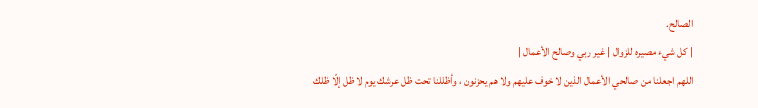الصالح.
| كل شيء مصيره للزوال | غير ربي وصالح الأعمال |
اللهم اجعلنا من صالحي الأعمال الذين لا خوف عليهم ولا هم يحزنون ، وأظللنا تحت ظل عرشك يوم لا ظل إلّا ظلك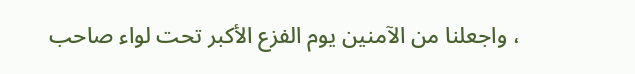، واجعلنا من الآمنين يوم الفزع الأكبر تحت لواء صاحب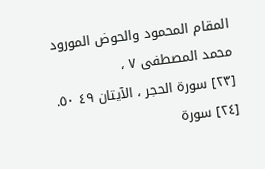المقام المحمود والحوض المورود محمد المصطفى ٧ ،
[٢٣] سورة الحجر ، الآيتان ٤٩ ٥٠.
[٢٤] سورة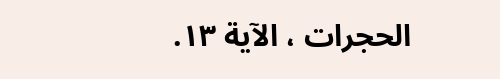الحجرات ، الآية ١٣.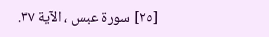[٢٥] سورة عبس ، الآية ٣٧.